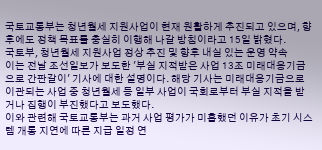국토교통부는 청년월세 지원사업이 현재 원활하게 추진되고 있으며, 향후에도 정책 목표를 충실히 이행해 나갈 방침이라고 15일 밝혔다.
국토부, 청년월세 지원사업 정상 추진 및 향후 내실 있는 운영 약속
이는 전날 조선일보가 보도한 '부실 지적받은 사업 13조 미래대응기금으로 간판갈이' 기사에 대한 설명이다. 해당 기사는 미래대응기금으로 이관되는 사업 중 청년월세 등 일부 사업이 국회로부터 부실 지적을 받거나 집행이 부진했다고 보도했다.
이와 관련해 국토교통부는 과거 사업 평가가 미흡했던 이유가 초기 시스템 개통 지연에 따른 지급 일정 연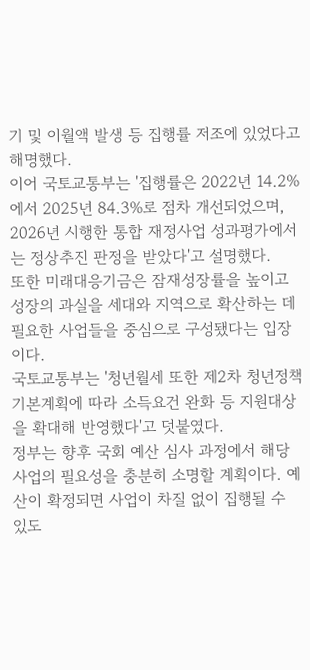기 및 이월액 발생 등 집행률 저조에 있었다고 해명했다.
이어 국토교통부는 '집행률은 2022년 14.2%에서 2025년 84.3%로 점차 개선되었으며, 2026년 시행한 통합 재정사업 성과평가에서는 정상추진 판정을 받았다'고 설명했다.
또한 미래대응기금은 잠재성장률을 높이고 성장의 과실을 세대와 지역으로 확산하는 데 필요한 사업들을 중심으로 구성됐다는 입장이다.
국토교통부는 '청년월세 또한 제2차 청년정책 기본계획에 따라 소득요건 완화 등 지원대상을 확대해 반영했다'고 덧붙였다.
정부는 향후 국회 예산 심사 과정에서 해당 사업의 필요성을 충분히 소명할 계획이다. 예산이 확정되면 사업이 차질 없이 집행될 수 있도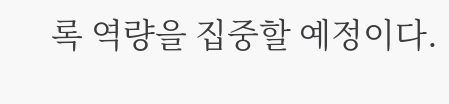록 역량을 집중할 예정이다.